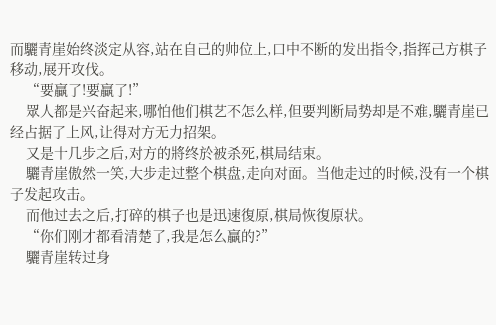而驪青崖始终淡定从容,站在自己的帅位上,口中不断的发出指令,指挥己方棋子移动,展开攻伐。
    “要贏了!要贏了!”
    眾人都是兴奋起来,哪怕他们棋艺不怎么样,但要判断局势却是不难,驪青崖已经占据了上风,让得对方无力招架。
    又是十几步之后,对方的將终於被杀死,棋局结束。
    驪青崖傲然一笑,大步走过整个棋盘,走向对面。当他走过的时候,没有一个棋子发起攻击。
    而他过去之后,打碎的棋子也是迅速復原,棋局恢復原状。
    “你们刚才都看清楚了,我是怎么贏的?”
    驪青崖转过身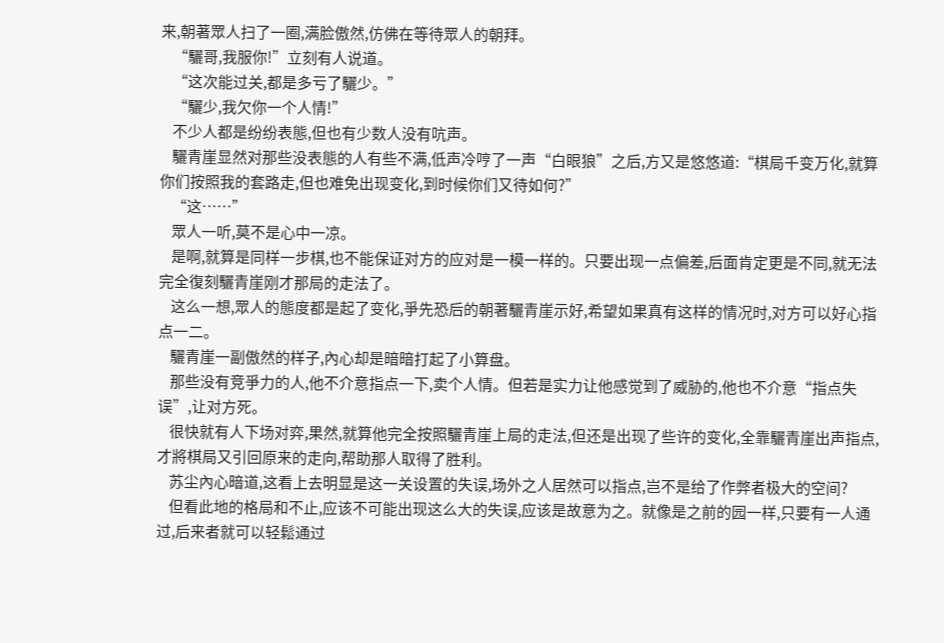来,朝著眾人扫了一圈,满脸傲然,仿佛在等待眾人的朝拜。
    “驪哥,我服你!”立刻有人说道。
    “这次能过关,都是多亏了驪少。”
    “驪少,我欠你一个人情!”
    不少人都是纷纷表態,但也有少数人没有吭声。
    驪青崖显然对那些没表態的人有些不满,低声冷哼了一声“白眼狼”之后,方又是悠悠道:“棋局千变万化,就算你们按照我的套路走,但也难免出现变化,到时候你们又待如何?”
    “这……”
    眾人一听,莫不是心中一凉。
    是啊,就算是同样一步棋,也不能保证对方的应对是一模一样的。只要出现一点偏差,后面肯定更是不同,就无法完全復刻驪青崖刚才那局的走法了。
    这么一想,眾人的態度都是起了变化,爭先恐后的朝著驪青崖示好,希望如果真有这样的情况时,对方可以好心指点一二。
    驪青崖一副傲然的样子,內心却是暗暗打起了小算盘。
    那些没有竞爭力的人,他不介意指点一下,卖个人情。但若是实力让他感觉到了威胁的,他也不介意“指点失误”,让对方死。
    很快就有人下场对弈,果然,就算他完全按照驪青崖上局的走法,但还是出现了些许的变化,全靠驪青崖出声指点,才將棋局又引回原来的走向,帮助那人取得了胜利。
    苏尘內心暗道,这看上去明显是这一关设置的失误,场外之人居然可以指点,岂不是给了作弊者极大的空间?
    但看此地的格局和不止,应该不可能出现这么大的失误,应该是故意为之。就像是之前的园一样,只要有一人通过,后来者就可以轻鬆通过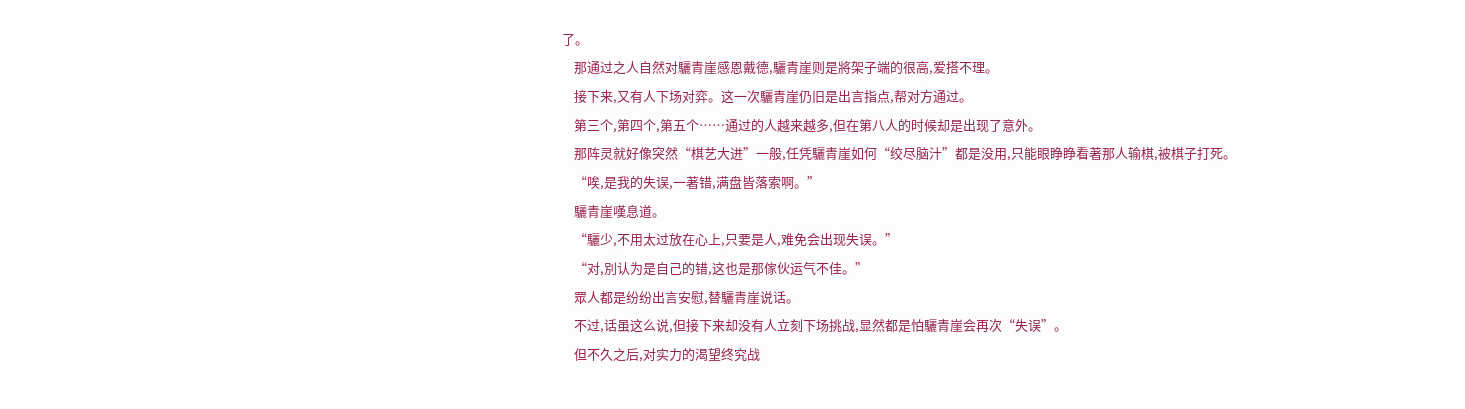了。
    那通过之人自然对驪青崖感恩戴德,驪青崖则是將架子端的很高,爱搭不理。
    接下来,又有人下场对弈。这一次驪青崖仍旧是出言指点,帮对方通过。
    第三个,第四个,第五个……通过的人越来越多,但在第八人的时候却是出现了意外。
    那阵灵就好像突然“棋艺大进”一般,任凭驪青崖如何“绞尽脑汁”都是没用,只能眼睁睁看著那人输棋,被棋子打死。
    “唉,是我的失误,一著错,满盘皆落索啊。”
    驪青崖嘆息道。
    “驪少,不用太过放在心上,只要是人,难免会出现失误。”
    “对,別认为是自己的错,这也是那傢伙运气不佳。”
    眾人都是纷纷出言安慰,替驪青崖说话。
    不过,话虽这么说,但接下来却没有人立刻下场挑战,显然都是怕驪青崖会再次“失误”。
    但不久之后,对实力的渴望终究战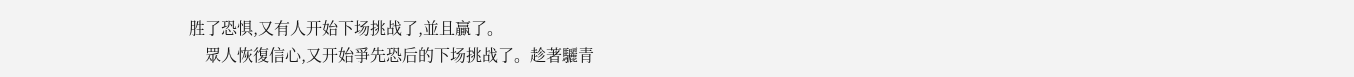胜了恐惧,又有人开始下场挑战了,並且贏了。
    眾人恢復信心,又开始爭先恐后的下场挑战了。趁著驪青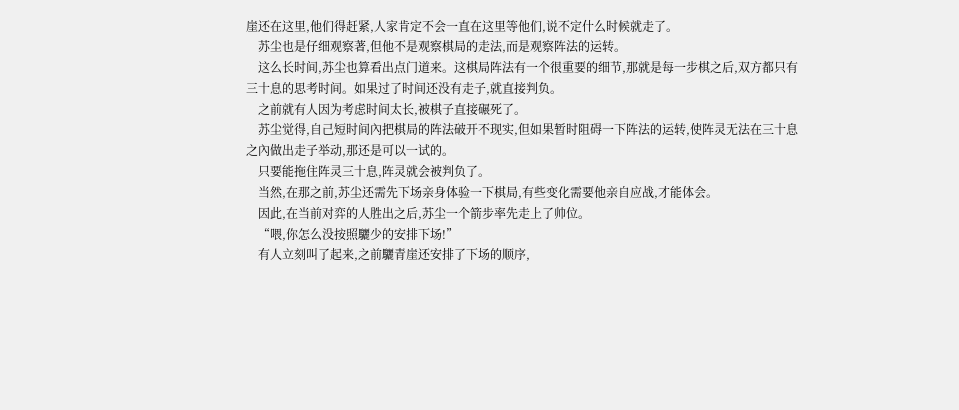崖还在这里,他们得赶紧,人家肯定不会一直在这里等他们,说不定什么时候就走了。
    苏尘也是仔细观察著,但他不是观察棋局的走法,而是观察阵法的运转。
    这么长时间,苏尘也算看出点门道来。这棋局阵法有一个很重要的细节,那就是每一步棋之后,双方都只有三十息的思考时间。如果过了时间还没有走子,就直接判负。
    之前就有人因为考虑时间太长,被棋子直接碾死了。
    苏尘觉得,自己短时间內把棋局的阵法破开不现实,但如果暂时阻碍一下阵法的运转,使阵灵无法在三十息之內做出走子举动,那还是可以一试的。
    只要能拖住阵灵三十息,阵灵就会被判负了。
    当然,在那之前,苏尘还需先下场亲身体验一下棋局,有些变化需要他亲自应战,才能体会。
    因此,在当前对弈的人胜出之后,苏尘一个箭步率先走上了帅位。
    “喂,你怎么没按照驪少的安排下场!”
    有人立刻叫了起来,之前驪青崖还安排了下场的顺序,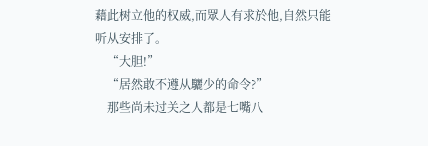藉此树立他的权威,而眾人有求於他,自然只能听从安排了。
    “大胆!”
    “居然敢不遵从驪少的命令?”
    那些尚未过关之人都是七嘴八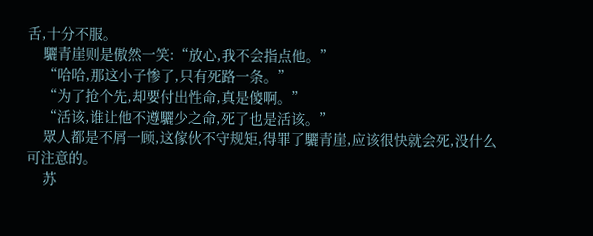舌,十分不服。
    驪青崖则是傲然一笑:“放心,我不会指点他。”
    “哈哈,那这小子惨了,只有死路一条。”
    “为了抢个先,却要付出性命,真是傻啊。”
    “活该,谁让他不遵驪少之命,死了也是活该。”
    眾人都是不屑一顾,这傢伙不守规矩,得罪了驪青崖,应该很快就会死,没什么可注意的。
    苏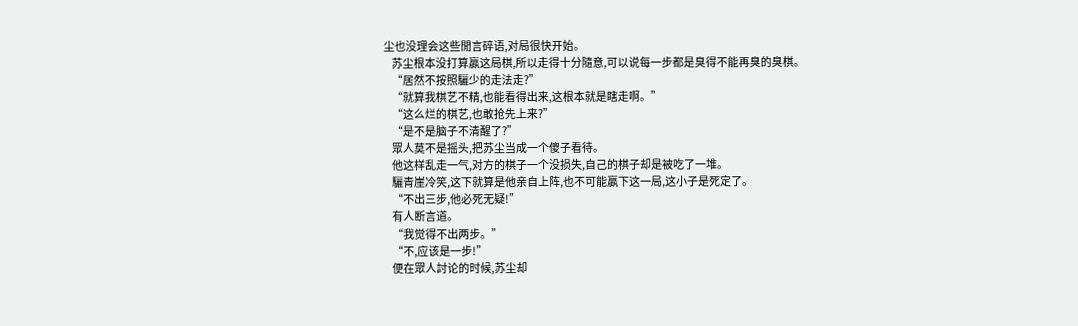尘也没理会这些閒言碎语,对局很快开始。
    苏尘根本没打算贏这局棋,所以走得十分隨意,可以说每一步都是臭得不能再臭的臭棋。
    “居然不按照驪少的走法走?”
    “就算我棋艺不精,也能看得出来,这根本就是瞎走啊。”
    “这么烂的棋艺,也敢抢先上来?”
    “是不是脑子不清醒了?”
    眾人莫不是摇头,把苏尘当成一个傻子看待。
    他这样乱走一气,对方的棋子一个没损失,自己的棋子却是被吃了一堆。
    驪青崖冷笑,这下就算是他亲自上阵,也不可能贏下这一局,这小子是死定了。
    “不出三步,他必死无疑!”
    有人断言道。
    “我觉得不出两步。”
    “不,应该是一步!”
    便在眾人討论的时候,苏尘却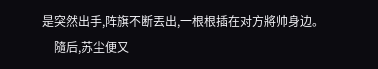是突然出手,阵旗不断丟出,一根根插在对方將帅身边。
    隨后,苏尘便又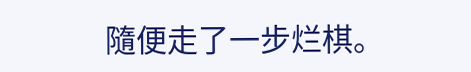隨便走了一步烂棋。